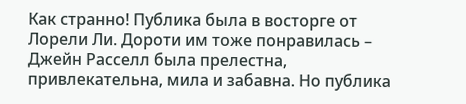Как странно! Публика была в восторге от Лорели Ли. Дороти им тоже понравилась – Джейн Расселл была прелестна, привлекательна, мила и забавна. Но публика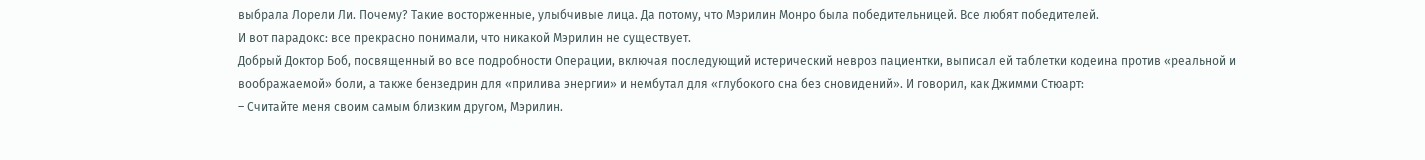выбрала Лорели Ли. Почему? Такие восторженные, улыбчивые лица. Да потому, что Мэрилин Монро была победительницей. Все любят победителей.
И вот парадокс: все прекрасно понимали, что никакой Мэрилин не существует.
Добрый Доктор Боб, посвященный во все подробности Операции, включая последующий истерический невроз пациентки, выписал ей таблетки кодеина против «реальной и воображаемой» боли, а также бензедрин для «прилива энергии» и нембутал для «глубокого сна без сновидений». И говорил, как Джимми Стюарт:
– Считайте меня своим самым близким другом, Мэрилин.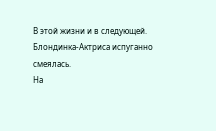В этой жизни и в следующей.
Блондинка-Актриса испуганно смеялась.
На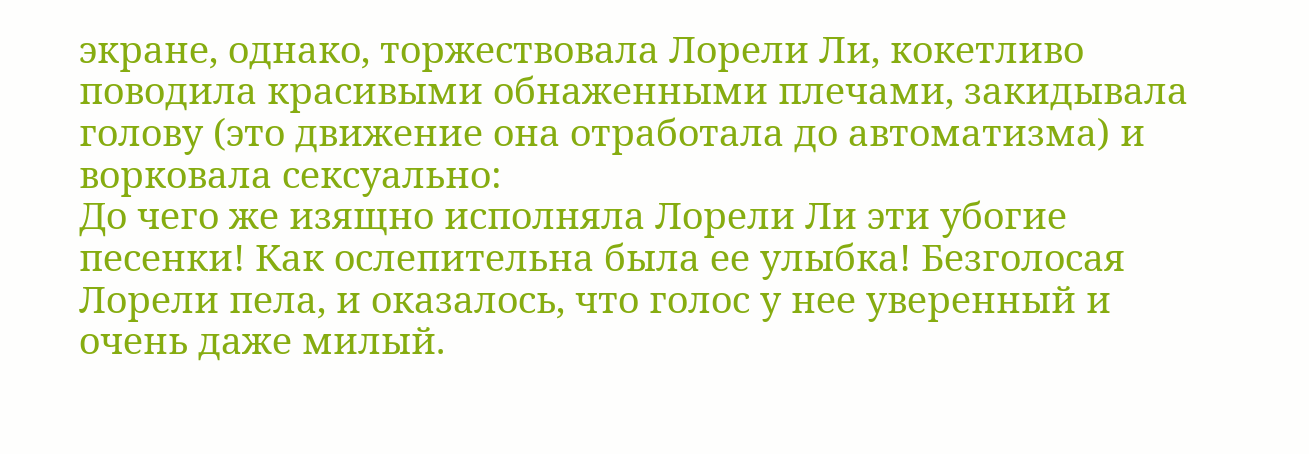экране, однако, торжествовала Лорели Ли, кокетливо поводила красивыми обнаженными плечами, закидывала голову (это движение она отработала до автоматизма) и ворковала сексуально:
До чего же изящно исполняла Лорели Ли эти убогие песенки! Как ослепительна была ее улыбка! Безголосая Лорели пела, и оказалось, что голос у нее уверенный и очень даже милый.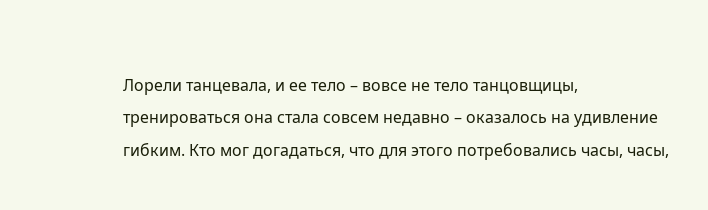Лорели танцевала, и ее тело – вовсе не тело танцовщицы, тренироваться она стала совсем недавно – оказалось на удивление гибким. Кто мог догадаться, что для этого потребовались часы, часы,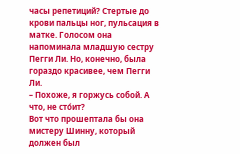часы репетиций? Стертые до крови пальцы ног, пульсация в матке. Голосом она напоминала младшую сестру Пегги Ли. Но, конечно, была гораздо красивее, чем Пегги Ли.
– Похоже, я горжусь собой. А что, не сто́ит?
Вот что прошептала бы она мистеру Шинну, который должен был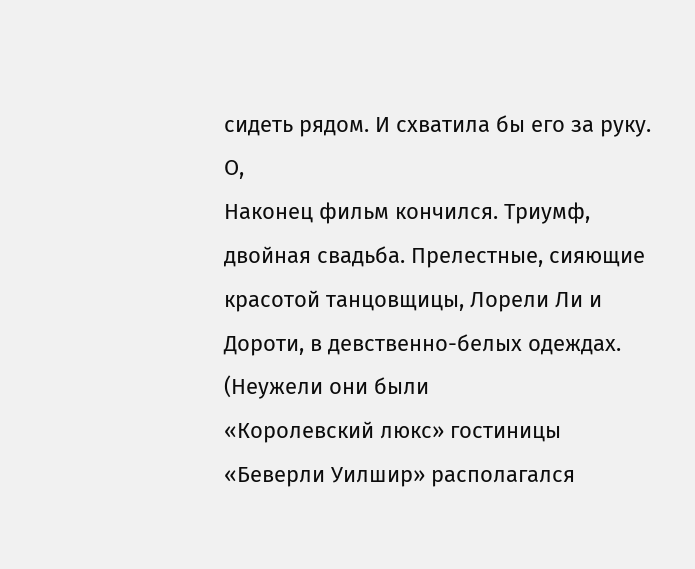сидеть рядом. И схватила бы его за руку. О,
Наконец фильм кончился. Триумф, двойная свадьба. Прелестные, сияющие красотой танцовщицы, Лорели Ли и Дороти, в девственно-белых одеждах. (Неужели они были
«Королевский люкс» гостиницы «Беверли Уилшир» располагался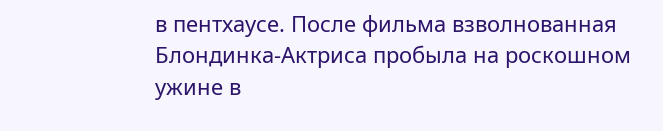в пентхаусе. После фильма взволнованная Блондинка-Актриса пробыла на роскошном ужине в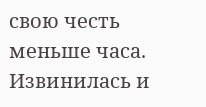свою честь меньше часа. Извинилась и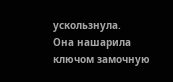ускользнула.
Она нашарила ключом замочную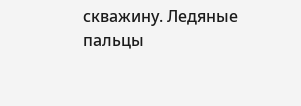скважину. Ледяные пальцы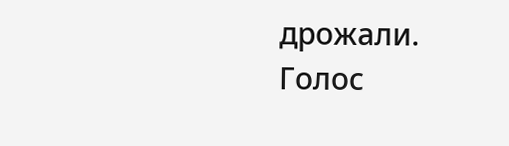дрожали. Голос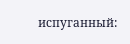испуганный: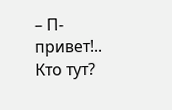– П-привет!.. Кто тут?